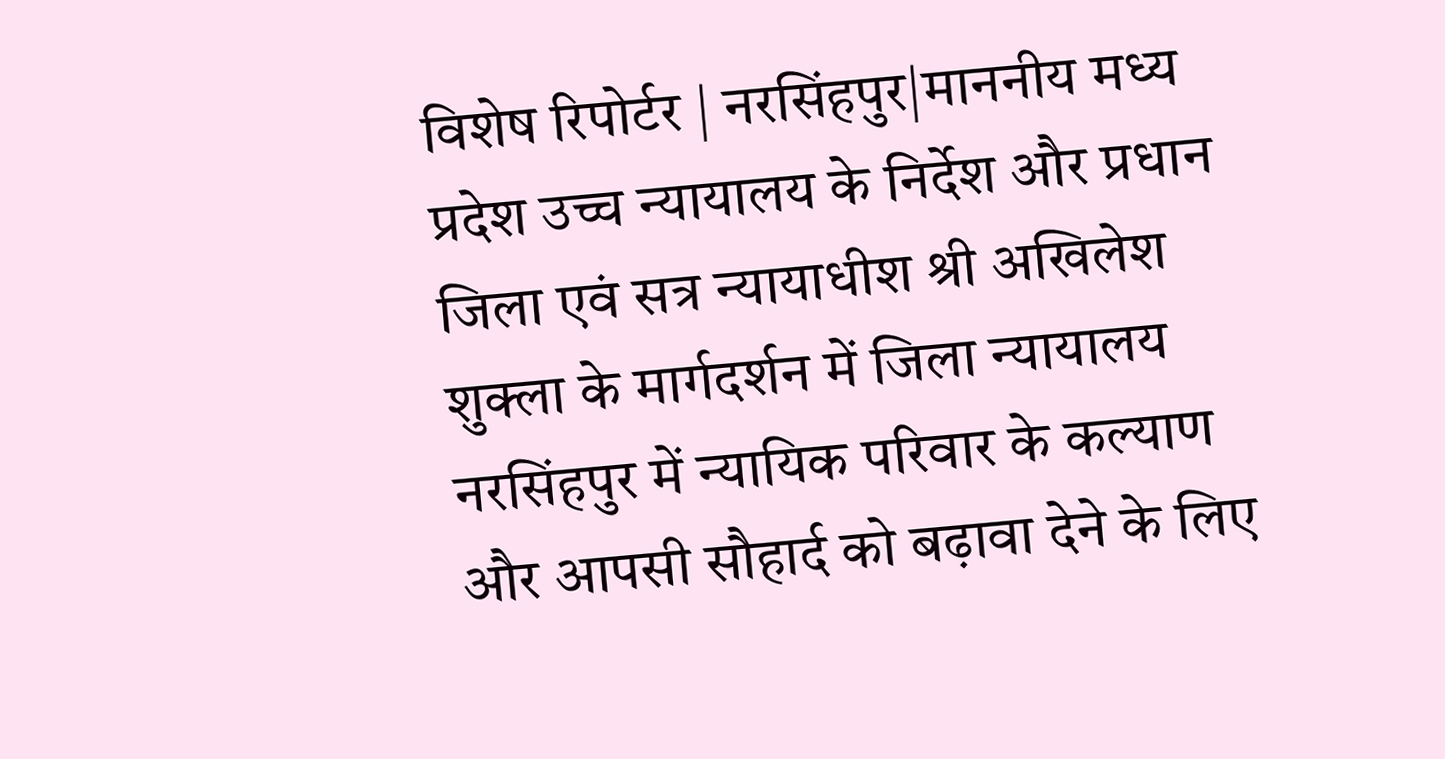विशेष रिपोर्टर | नरसिंहपुर|माननीय मध्य प्रदेश उच्च न्यायालय के निर्देश और प्रधान जिला एवं सत्र न्यायाधीश श्री अखिलेश शुक्ला के मार्गदर्शन में जिला न्यायालय नरसिंहपुर में न्यायिक परिवार के कल्याण और आपसी सौहार्द को बढ़ावा देने के लिए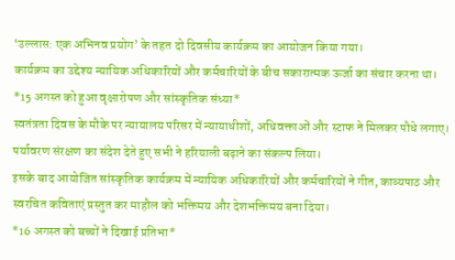‘उल्लास: एक अभिनव प्रयोग’ के तहत दो दिवसीय कार्यक्रम का आयोजन किया गया।
कार्यक्रम का उद्देश्य न्यायिक अधिकारियों और कर्मचारियों के बीच सकारात्मक ऊर्जा का संचार करना था।
*15 अगस्त को हुआ वृक्षारोपण और सांस्कृतिक संध्या*
स्वतंत्रता दिवस के मौके पर न्यायालय परिसर में न्यायाधीशों, अधिवक्ताओं और स्टाफ ने मिलकर पौधे लगाए। पर्यावरण संरक्षण का संदेश देते हुए सभी ने हरियाली बढ़ाने का संकल्प लिया।
इसके बाद आयोजित सांस्कृतिक कार्यक्रम में न्यायिक अधिकारियों और कर्मचारियों ने गीत, काव्यपाठ और स्वरचित कविताएं प्रस्तुत कर माहौल को भक्तिमय और देशभक्तिमय बना दिया।
*16 अगस्त को बच्चों ने दिखाई प्रतिभा*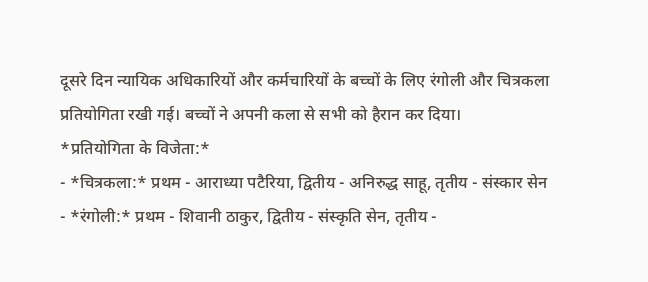दूसरे दिन न्यायिक अधिकारियों और कर्मचारियों के बच्चों के लिए रंगोली और चित्रकला प्रतियोगिता रखी गई। बच्चों ने अपनी कला से सभी को हैरान कर दिया।
*प्रतियोगिता के विजेता:*
- *चित्रकला:* प्रथम - आराध्या पटैरिया, द्वितीय - अनिरुद्ध साहू, तृतीय - संस्कार सेन
- *रंगोली:* प्रथम - शिवानी ठाकुर, द्वितीय - संस्कृति सेन, तृतीय -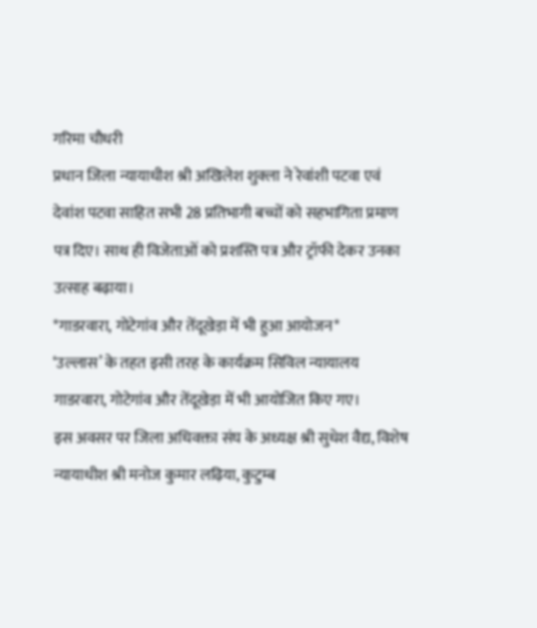गरिमा चौधरी
प्रधान जिला न्यायाधीश श्री अखिलेश शुक्ला ने रेवांशी पटवा एवं देवांश पटवा साहित सभी 28 प्रतिभागी बच्चों को सहभागिता प्रमाण पत्र दिए। साथ ही विजेताओं को प्रशस्ति पत्र और ट्रॉफी देकर उनका उत्साह बढ़ाया।
*गाडरवारा, गोटेगांव और तेंदूखेड़ा में भी हुआ आयोजन*
‘उल्लास’ के तहत इसी तरह के कार्यक्रम सिविल न्यायालय गाडरवारा, गोटेगांव और तेंदूखेड़ा में भी आयोजित किए गए।
इस अवसर पर जिला अधिवक्ता संघ के अध्यक्ष श्री सुधेश वैद्य, विशेष न्यायाधीश श्री मनोज कुमार लढ़िया, कुटुम्ब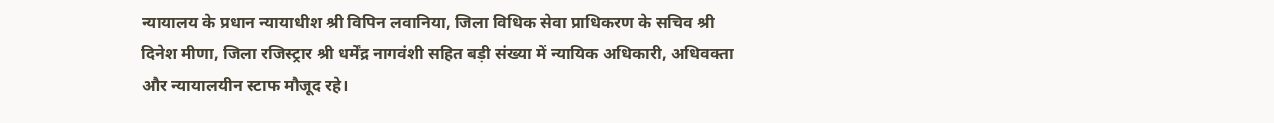न्यायालय के प्रधान न्यायाधीश श्री विपिन लवानिया, जिला विधिक सेवा प्राधिकरण के सचिव श्री दिनेश मीणा, जिला रजिस्ट्रार श्री धर्मेंद्र नागवंशी सहित बड़ी संख्या में न्यायिक अधिकारी, अधिवक्ता और न्यायालयीन स्टाफ मौजूद रहे।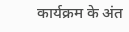कार्यक्रम के अंत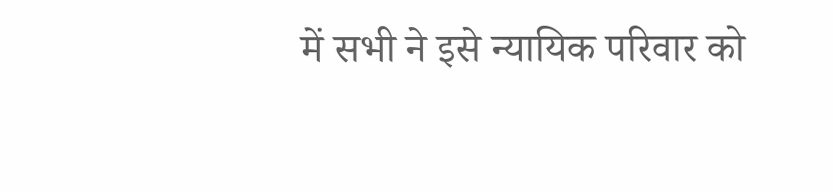में सभी ने इसे न्यायिक परिवार को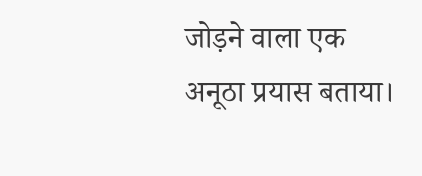जोड़ने वाला एक अनूठा प्रयास बताया।